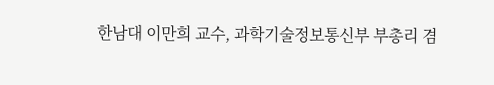한남대 이만희 교수, 과학기술정보통신부 부총리 겸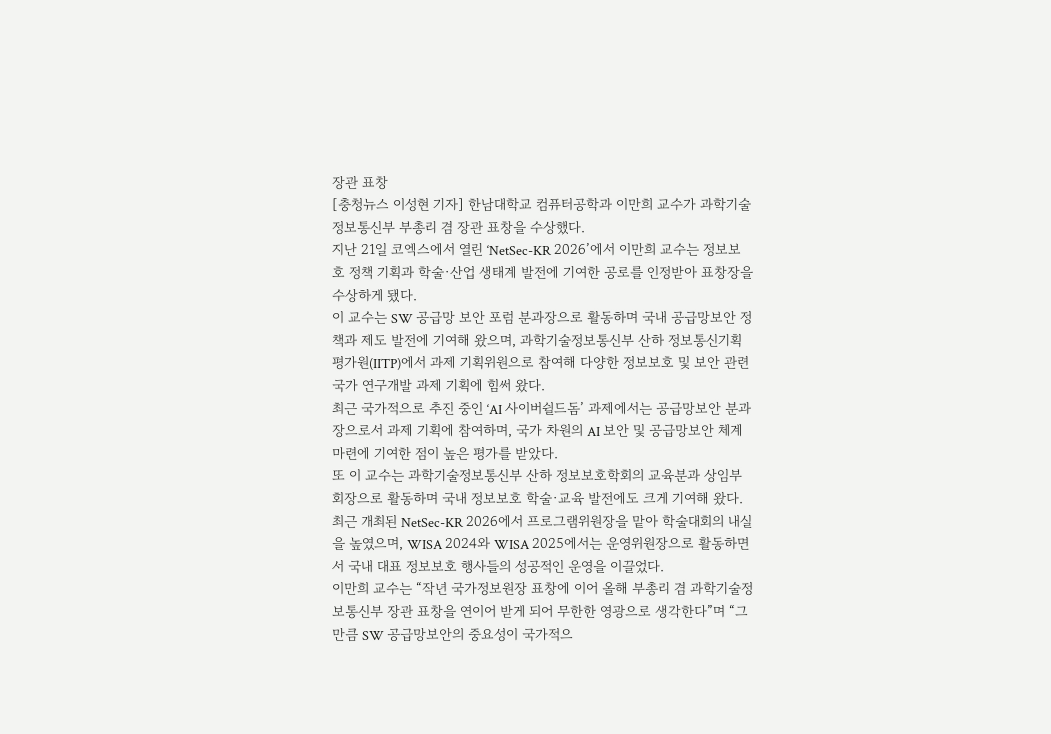장관 표창
[충청뉴스 이성현 기자] 한남대학교 컴퓨터공학과 이만희 교수가 과학기술정보통신부 부총리 겸 장관 표창을 수상했다.
지난 21일 코엑스에서 열린 ‘NetSec-KR 2026’에서 이만희 교수는 정보보호 정책 기획과 학술·산업 생태계 발전에 기여한 공로를 인정받아 표창장을 수상하게 됐다.
이 교수는 SW 공급망 보안 포럼 분과장으로 활동하며 국내 공급망보안 정책과 제도 발전에 기여해 왔으며, 과학기술정보통신부 산하 정보통신기획평가원(IITP)에서 과제 기획위원으로 참여해 다양한 정보보호 및 보안 관련 국가 연구개발 과제 기획에 힘써 왔다.
최근 국가적으로 추진 중인 ‘AI 사이버쉴드돔’ 과제에서는 공급망보안 분과장으로서 과제 기획에 참여하며, 국가 차원의 AI 보안 및 공급망보안 체계 마련에 기여한 점이 높은 평가를 받았다.
또 이 교수는 과학기술정보통신부 산하 정보보호학회의 교육분과 상임부회장으로 활동하며 국내 정보보호 학술·교육 발전에도 크게 기여해 왔다. 최근 개최된 NetSec-KR 2026에서 프로그램위원장을 맡아 학술대회의 내실을 높였으며, WISA 2024와 WISA 2025에서는 운영위원장으로 활동하면서 국내 대표 정보보호 행사들의 성공적인 운영을 이끌었다.
이만희 교수는 “작년 국가정보원장 표창에 이어 올해 부총리 겸 과학기술정보통신부 장관 표창을 연이어 받게 되어 무한한 영광으로 생각한다”며 “그만큼 SW 공급망보안의 중요성이 국가적으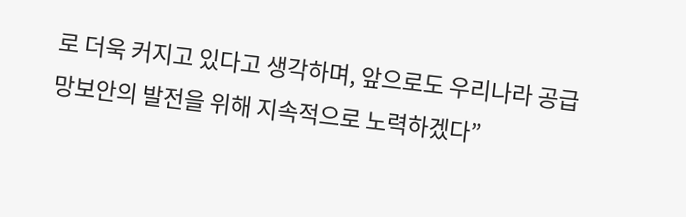로 더욱 커지고 있다고 생각하며, 앞으로도 우리나라 공급망보안의 발전을 위해 지속적으로 노력하겠다”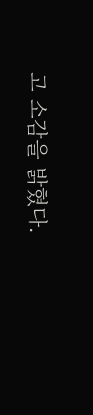고 소감을 밝혔다.